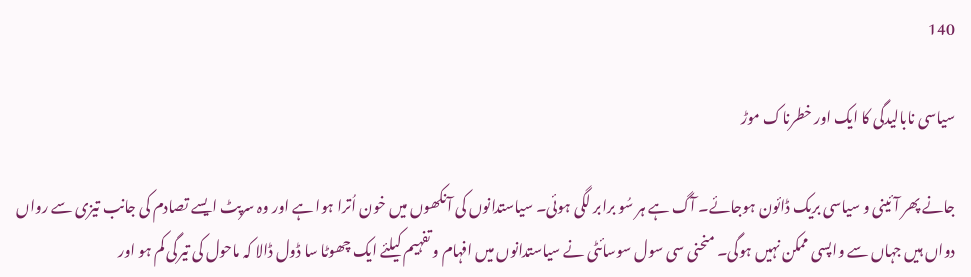140

سیاسی نابالیدگی کا ایک اور خطرناک موڑ

جانے پھر آئینی و سیاسی بریک ڈائون ہوجائے۔ آگ ہے ہر سُو برابر لگی ہوئی۔ سیاستدانوں کی آنکھوں میں خون اُترا ہوا ہے اور وہ سرپٹ ایسے تصادم کی جانب تیزی سے رواں دواں ہیں جہاں سے واپسی ممکن نہیں ہوگی۔ منحنی سی سول سوسائٹی نے سیاستدانوں میں افہام و تفہیم کیلئے ایک چھوٹا سا ڈول ڈالا کہ ماحول کی تیرگی کم ہو اور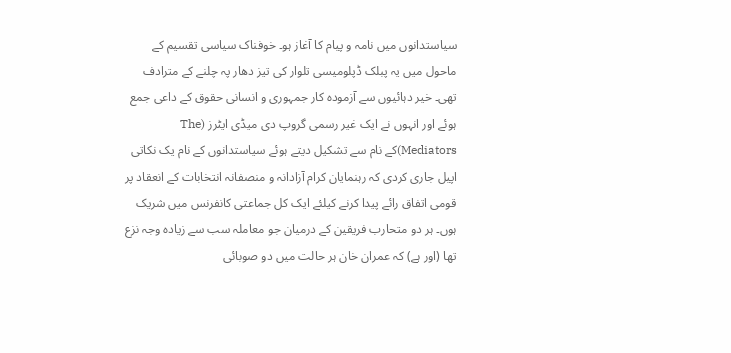سیاستدانوں میں نامہ و پیام کا آغاز ہو۔ خوفناک سیاسی تقسیم کے ماحول میں یہ پبلک ڈپلومیسی تلوار کی تیز دھار پہ چلنے کے مترادف تھی۔ خیر دہائیوں سے آزمودہ کار جمہوری و انسانی حقوق کے داعی جمع ہوئے اور انہوں نے ایک غیر رسمی گروپ دی میڈی ایٹرز (The Mediators)کے نام سے تشکیل دیتے ہوئے سیاستدانوں کے نام یک نکاتی اپیل جاری کردی کہ رہنمایان کرام آزادانہ و منصفانہ انتخابات کے انعقاد پر قومی اتفاق رائے پیدا کرنے کیلئے ایک کل جماعتی کانفرنس میں شریک ہوں۔ ہر دو متحارب فریقین کے درمیان جو معاملہ سب سے زیادہ وجہ نزع تھا (اور ہے) کہ عمران خان ہر حالت میں دو صوبائی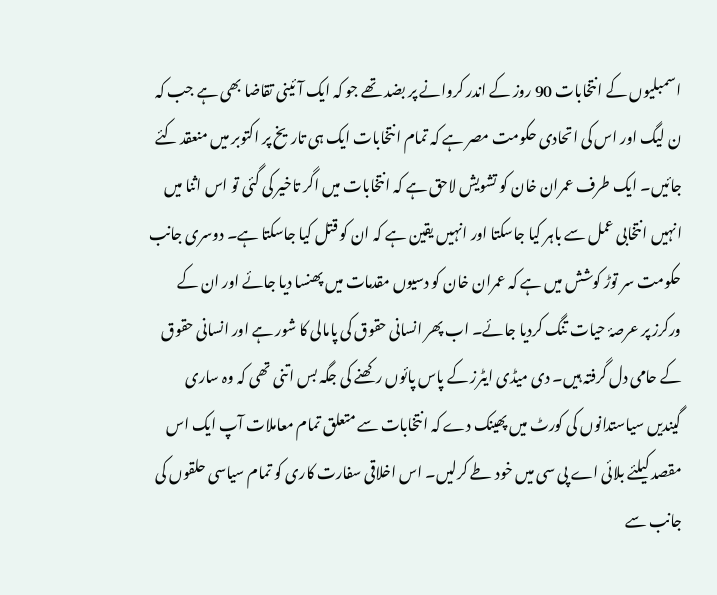اسمبلیوں کے انتخابات 90 روز کے اندر کروانے پر بضد تھے جو کہ ایک آئینی تقاضا بھی ہے جب کہ ن لیگ اور اس کی اتحادی حکومت مصر ہے کہ تمام انتخابات ایک ہی تاریخ پر اکتوبر میں منعقد کئے جائیں۔ ایک طرف عمران خان کو تشویش لاحق ہے کہ انتخابات میں اگر تاخیر کی گئی تو اس اثنا میں انہیں انتخابی عمل سے باہر کیا جاسکتا اور انہیں یقین ہے کہ ان کو قتل کیا جاسکتا ہے۔ دوسری جانب حکومت سر توڑ کوشش میں ہے کہ عمران خان کو دسیوں مقدمات میں پھنسا دیا جائے اور ان کے ورکرز پر عرصۂ حیات تنگ کردیا جائے۔ اب پھر انسانی حقوق کی پامالی کا شور ہے اور انسانی حقوق کے حامی دل گرفتہ ہیں۔ دی میڈی ایٹرز کے پاس پائوں رکھنے کی جگہ بس اتنی تھی کہ وہ ساری گیندیں سیاستدانوں کی کورٹ میں پھینک دے کہ انتخابات سے متعلق تمام معاملات آپ ایک اس مقصد کیلئے بلائی اے پی سی میں خود طے کرلیں۔ اس اخلاقی سفارت کاری کو تمام سیاسی حلقوں کی جانب سے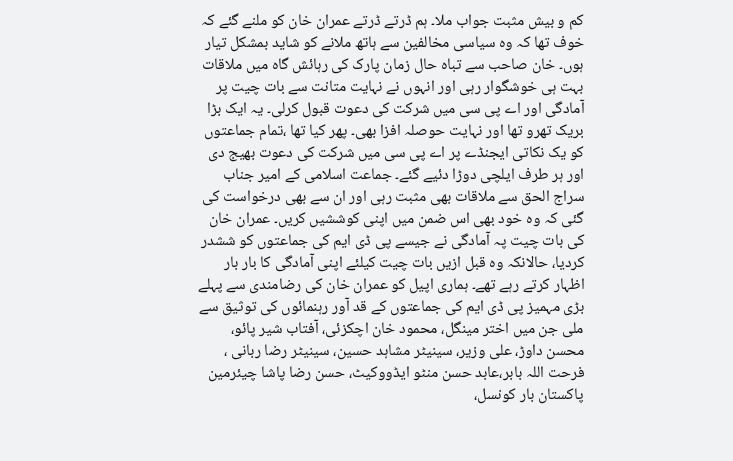کم و بیش مثبت جواب ملا۔ ہم ڈرتے ڈرتے عمران خان کو ملنے گئے کہ خوف تھا کہ وہ سیاسی مخالفین سے ہاتھ ملانے کو شاید بمشکل تیار ہوں۔ خان صاحب سے تباہ حال زمان پارک کی رہائش گاہ میں ملاقات بہت ہی خوشگوار رہی اور انہوں نے نہایت متانت سے بات چیت پر آمادگی اور اے پی سی میں شرکت کی دعوت قبول کرلی۔ یہ ایک بڑا بریک تھرو تھا اور نہایت حوصلہ افزا بھی۔ پھر کیا تھا ،تمام جماعتوں کو یک نکاتی ایجنڈے پر اے پی سی میں شرکت کی دعوت بھیج دی اور ہر طرف ایلچی دوڑا دئیے گئے۔ جماعت اسلامی کے امیر جناب سراج الحق سے ملاقات بھی مثبت رہی اور ان سے بھی درخواست کی گئی کہ وہ خود بھی اس ضمن میں اپنی کوششیں کریں۔ عمران خان کی بات چیت پہ آمادگی نے جیسے پی ڈی ایم کی جماعتوں کو ششدر کردیا، حالانکہ وہ قبل ازیں بات چیت کیلئے اپنی آمادگی کا بار بار اظہار کرتے رہے تھے۔ ہماری اپیل کو عمران خان کی رضامندی سے پہلے بڑی مہمیز پی ڈی ایم کی جماعتوں کے قد آور رہنمائوں کی توثیق سے ملی جن میں اختر مینگل، محمود خان اچکزئی، آفتاب شیر پائو، محسن داوڑ، علی وزیر، سینیٹر مشاہد حسین، سینیٹر رضا ربانی ، فرحت اللہ بابر،عابد حسن منٹو ایڈووکیٹ، حسن رضا پاشا چیئرمین پاکستان بار کونسل،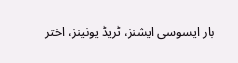بار ایسوسی ایشنز، ٹریڈ یونینز، اختر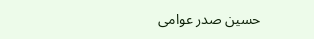حسین صدر عوامی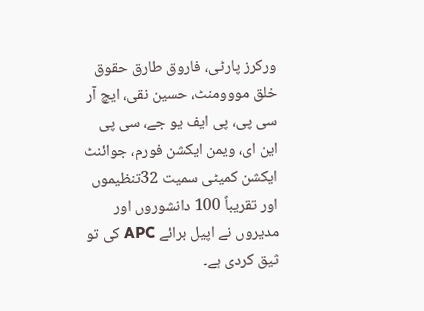ورکرز پارٹی، فاروق طارق حقوق خلق مووومنٹ، حسین نقی، ایچ آر سی پی، پی ایف یو جے، سی پی این ای، ویمن ایکشن فورم، جوائنٹ ایکشن کمیٹی سمیت 32تنظیموں اور تقریباً 100 دانشوروں اور مدیروں نے اپیل برائے APC کی تو ثیق کردی ہے۔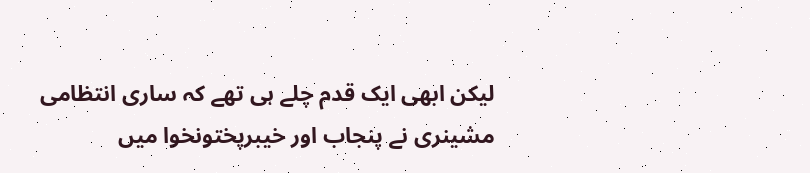لیکن ابھی ایک قدم چلے ہی تھے کہ ساری انتظامی مشینری نے پنجاب اور خیبرپختونخوا میں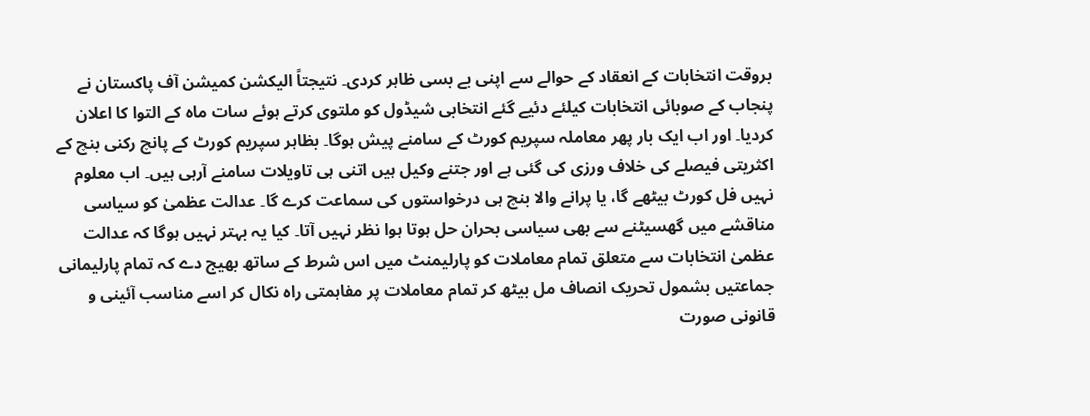بروقت انتخابات کے انعقاد کے حوالے سے اپنی بے بسی ظاہر کردی۔ نتیجتاً الیکشن کمیشن آف پاکستان نے پنجاب کے صوبائی انتخابات کیلئے دئیے گئے انتخابی شیڈول کو ملتوی کرتے ہوئے سات ماہ کے التوا کا اعلان کردیا۔ اور اب ایک بار پھر معاملہ سپریم کورٹ کے سامنے پیش ہوگا۔ بظاہر سپریم کورٹ کے پانچ رکنی بنچ کے اکثریتی فیصلے کی خلاف ورزی کی گئی ہے اور جتنے وکیل ہیں اتنی ہی تاویلات سامنے آرہی ہیں۔ اب معلوم نہیں فل کورٹ بیٹھے گا، یا پرانے والا بنچ ہی درخواستوں کی سماعت کرے گا۔ عدالت عظمیٰ کو سیاسی مناقشے میں گھسیٹنے سے بھی سیاسی بحران حل ہوتا ہوا نظر نہیں آتا۔ کیا یہ بہتر نہیں ہوگا کہ عدالت عظمیٰ انتخابات سے متعلق تمام معاملات کو پارلیمنٹ میں اس شرط کے ساتھ بھیج دے کہ تمام پارلیمانی جماعتیں بشمول تحریک انصاف مل بیٹھ کر تمام معاملات پر مفاہمتی راہ نکال کر اسے مناسب آئینی و قانونی صورت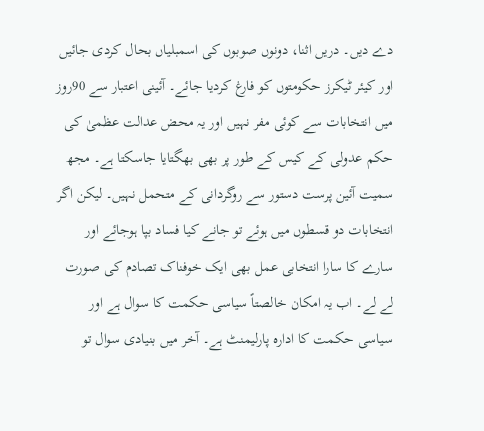دے دیں۔ دریں اثنا، دونوں صوبوں کی اسمبلیاں بحال کردی جائیں اور کیئر ٹیکرز حکومتوں کو فارغ کردیا جائے۔ آئینی اعتبار سے 90روز میں انتخابات سے کوئی مفر نہیں اور یہ محض عدالت عظمیٰ کی حکم عدولی کے کیس کے طور پر بھی بھگتایا جاسکتا ہے۔ مجھ سمیت آئین پرست دستور سے روگردانی کے متحمل نہیں۔ لیکن اگر انتخابات دو قسطوں میں ہوئے تو جانے کیا فساد بپا ہوجائے اور سارے کا سارا انتخابی عمل بھی ایک خوفناک تصادم کی صورت لے لے۔ اب یہ امکان خالصتاً سیاسی حکمت کا سوال ہے اور سیاسی حکمت کا ادارہ پارلیمنٹ ہے۔ آخر میں بنیادی سوال تو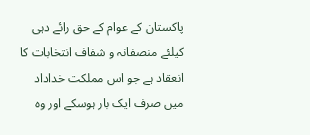پاکستان کے عوام کے حق رائے دہی کیلئے منصفانہ و شفاف انتخابات کا انعقاد ہے جو اس مملکت خداداد میں صرف ایک بار ہوسکے اور وہ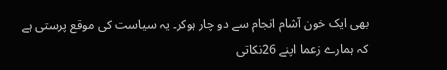بھی ایک خون آشام انجام سے دو چار ہوکر۔ یہ سیاست کی موقع پرستی ہے کہ ہمارے زعما اپنے 26نکاتی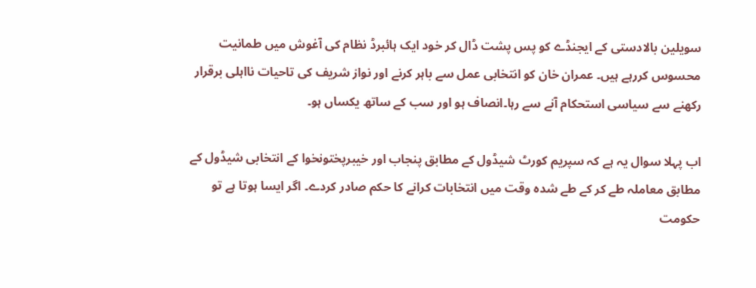سویلین بالادستی کے ایجنڈے کو پس پشت ڈال کر خود ایک ہائبرڈ نظام کی آغوش میں طمانیت محسوس کررہے ہیں۔ عمران خان کو انتخابی عمل سے باہر کرنے اور نواز شریف کی تاحیات نااہلی برقرار رکھنے سے سیاسی استحکام آنے سے رہا۔انصاف ہو اور سب کے ساتھ یکساں ہو۔

اب پہلا سوال یہ ہے کہ سپریم کورٹ شیڈول کے مطابق پنجاب اور خیبرپختونخوا کے انتخابی شیڈول کے مطابق معاملہ طے کر کے طے شدہ وقت میں انتخابات کرانے کا حکم صادر کردے۔ اگر ایسا ہوتا ہے تو حکومت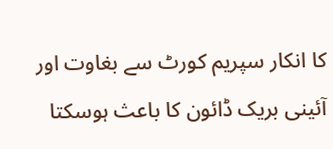کا انکار سپریم کورٹ سے بغاوت اور آئینی بریک ڈائون کا باعث ہوسکتا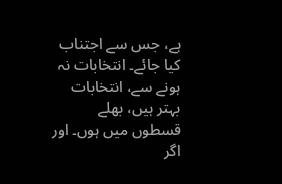ہے، جس سے اجتناب کیا جائے۔ انتخابات نہ ہونے سے، انتخابات بہتر ہیں، بھلے قسطوں میں ہوں۔ اور اگر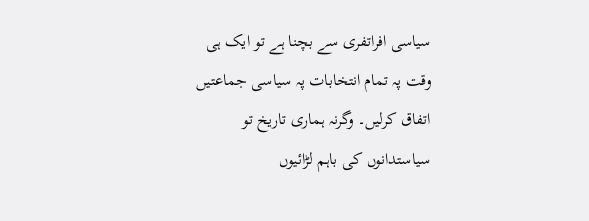سیاسی افراتفری سے بچنا ہے تو ایک ہی وقت پہ تمام انتخابات پہ سیاسی جماعتیں اتفاق کرلیں۔ وگرنہ ہماری تاریخ تو سیاستدانوں کی باہم لڑائیوں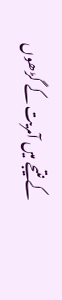کے نتیجے میں آمریت کے گڑھوں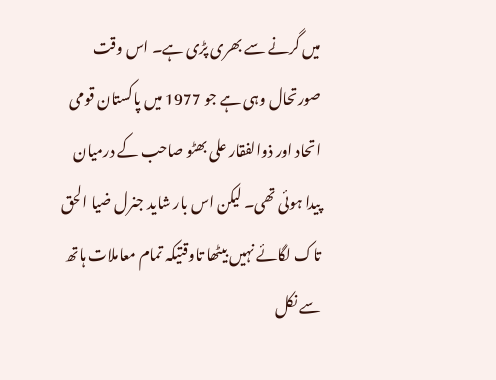میں گرنے سے بھری پڑی ہے۔ اس وقت صورتحال وہی ہے جو 1977 میں پاکستان قومی اتحاد اور ذوالفقار علی بھٹو صاحب کے درمیان پیدا ہوئی تھی۔ لیکن اس بار شاید جنرل ضیا الحق تاک لگائے نہیں بیٹھا تاوقتیکہ تمام معاملات ہاتھ سے نکل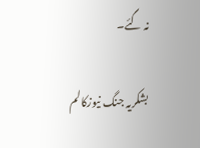نہ گئے۔

بشکریہ جنگ نیوزکالم